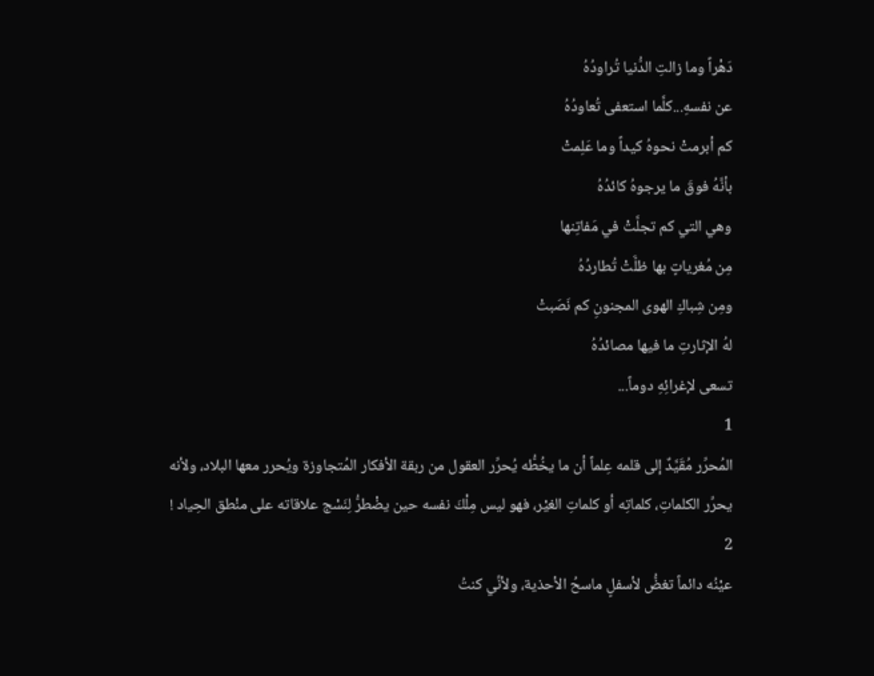دَهْراً وما زالتِ الدُّنيا تُراودُهُ
عن نفسهِ...كلَّما استعفى تُعاودُهُ
كم أبرمتْ نحوهُ كيداً وما عَلِمتْ
بأنَّهُ فوقَ ما يرجوهُ كائدُهُ
وهي التي كم تجلَّتْ في مَفاتِنها
مِن مُغرياتٍ بها ظلَّتْ تُطاردُهُ
ومِن شِباكِ الهوى المجنونِ كم نَصَبتْ
لهُ الإثارتِ ما فيها مصائدُهُ
تسعى لإغرائِهِ دوماً...
1
المُحرِّر مُقَيَّدٌ إلى قلمه عِلماً أن ما يخُطُّه يُحرِّر العقول من ربقة الأفكار المُتجاوزة ويُحرر معها البلاد، ولأنه يحرِّر الكلماتِ، كلماتِه أو كلماتِ الغيْر، فهو ليس مِلْكَ نفسه حين يضْطرُّ لِنَسْج علاقاته على منْطق الحِياد !
2
عيْنُه دائماً تغضُّ لأسفلٍ ماسحُ الأحذية، ولأنِّي كنتُ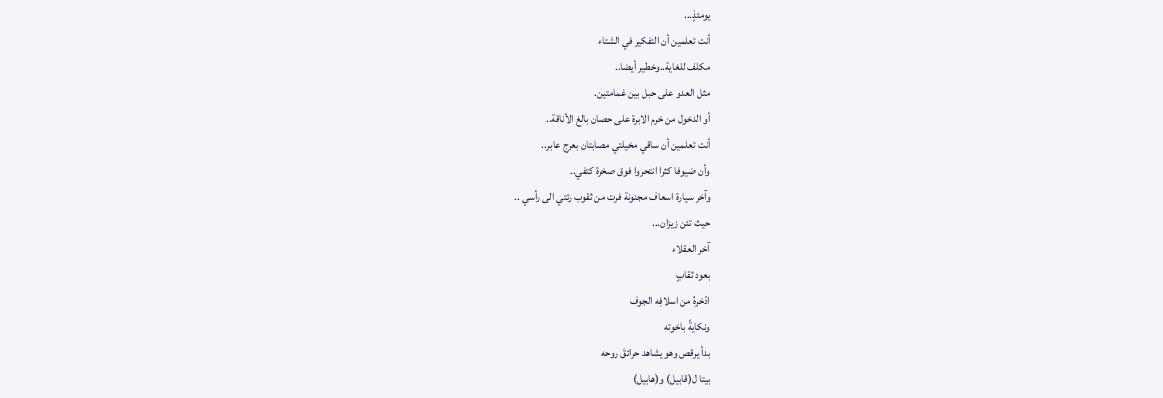يومئذٍ...
أنت تعلمين أن التفكير في الشتاء
مكلف للغاية..وخطير أيضا..
مثل العدو على حبل بين غمامتين.
أو الدخول من خرم الابرة على حصان بالغ الأناقة..
أنت تعلمين أن ساقي مخيلتي مصابتان بعرج عابر..
وأن ضيوفا كثرا انتحروا فوق صخرة كتفي..
وآخر سيارة اسعاف مجنونة فرت من ثقوب رئتي الى رأسي ..
حيث تئن زيزان...
آخر العقلاء
بعود ثقابٍ
ادّخرهُ من اسلافِه الجوف
ونكايةً باخوته
بدأ يرقص وهو يشاهد حرائقَ روحه
بيتا ل(قابيل) و(هابيل)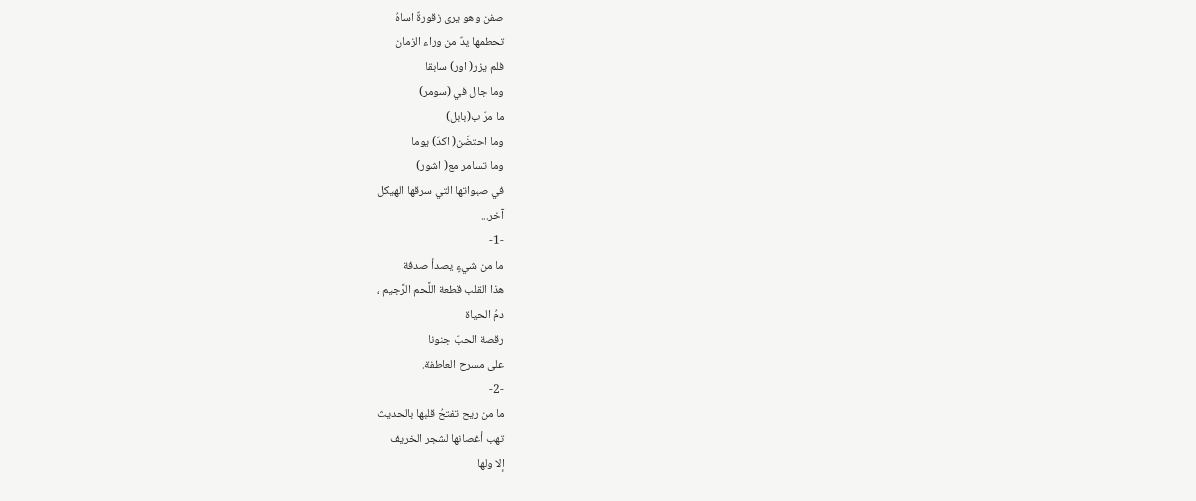صفن وهو يرى زقورةٌ اساهُ
تحطمها يدٌ من وراء الزمان
فلم يزر( اور) سابقا
وما جال في (سومر)
ما مرّ ب(بابل)
وما احتضَن( اكدَ) يوما
وما تسامر مع( اشور)
في صبواتها التي سرقها الهيكل
آخر...
-1-
ما من شيءٍ يصدأ صدفة
هذا القلب قطعة اللَّحم الرَّجيم ،
دمُ الحياة
رقصة الحبّ جنونا
على مسرح العاطفة.
-2-
ما من ريح تفتحُ قلبها بالحديث
تهب أغصانها لشجر الخريف
إلا ولها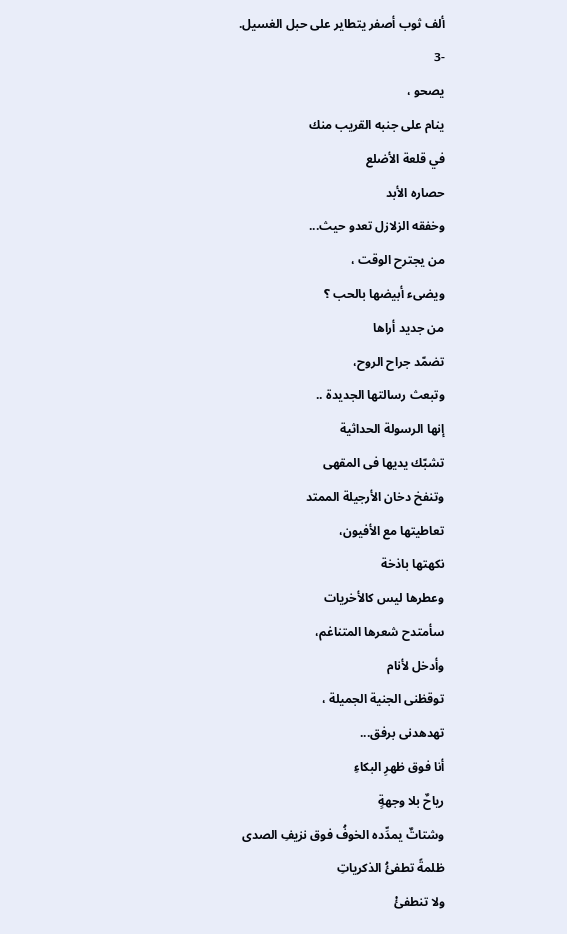ألف ثوب أصفر يتطاير على حبل الغسيل.
-3
يصحو ،
ينام على جنبه القريب منك
في قلعة الأضلع
حصاره الأبد
وخفقه الزلازل تعدو حيث...
من يجترح الوقت ،
ويضىء أبيضها بالحب ؟
من جديد أراها
تضمّد جراح الروح،
وتبعث رسالتها الجديدة ..
إنها الرسولة الحداثية
تشبّك يديها فى المقهى
وتنفخ دخان الأرجيلة الممتد
تعاطيتها مع الأفيون،
نكهتها باذخة
وعطرها ليس كالأخريات
سأمتدح شعرها المتناغم،
وأدخل لأنام
توقظنى الجنية الجميلة ،
تهدهدنى برفق...
أنا فوق ظهرِ البكاءِ
رياحٌ بلا وجهةٍ
وشتاتٌ يمدِّده الخوفُ فوق نزيفِ الصدى
ظلمةً تطفئُ الذكرياتِ
ولا تنطفئْ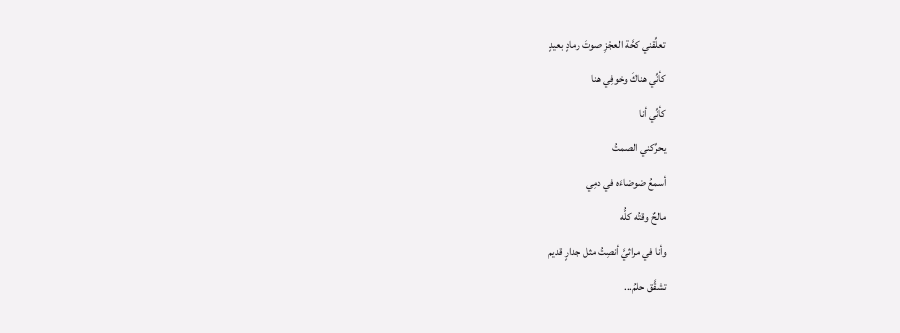تعلِّقني كحَّة العجْزِ صوتَ رمادٍ بعيدٍ
كأنِّي هناكَ وخوفِي هنا
كأنِّي أنا
يحرِّكني الصمتُ
أسمعُ ضوضاءَه في دمِي
مالحٌ وقتُه كلُّه
وأنا في مراثيَّ أنصِتُ مثل جدارٍ قديم
تشقَّق حلمُ...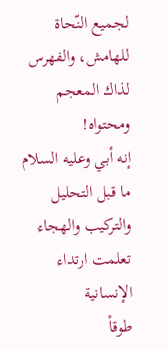لجميع النّحاة
للهامش، والفهرس
لذاك المعجم ومحتواه!
إنه أبي وعليه السلام
ما قبل التحليل والتركيب والهجاء
تعلمت ارتداء الإنسانية
طوقاْ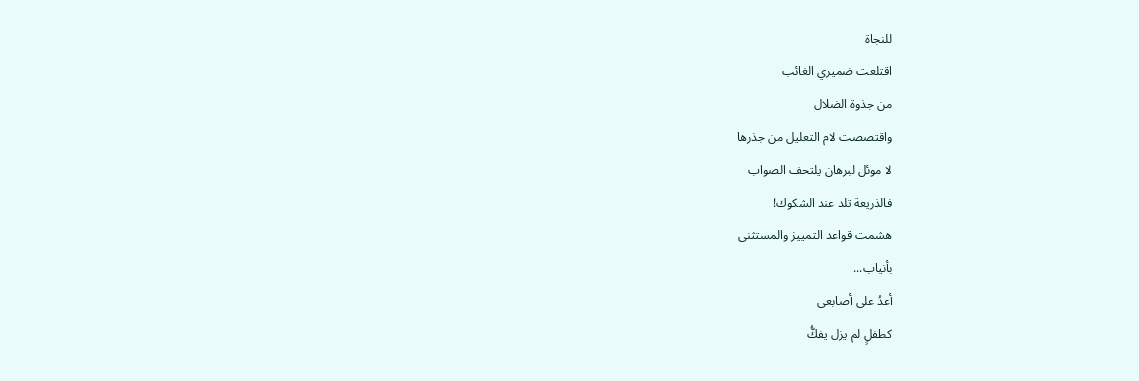للنجاة
اقتلعت ضميري الغائب
من جذوة الضلال
واقتصصت لام التعليل من جذرها
لا موئل لبرهان يلتحف الصواب
فالذريعة تلد عند الشكوك!
هشمت قواعد التمييز والمستثنى
بأنياب...
أعدُ على أصابعى
كطفلٍ لم يزل يفكُّ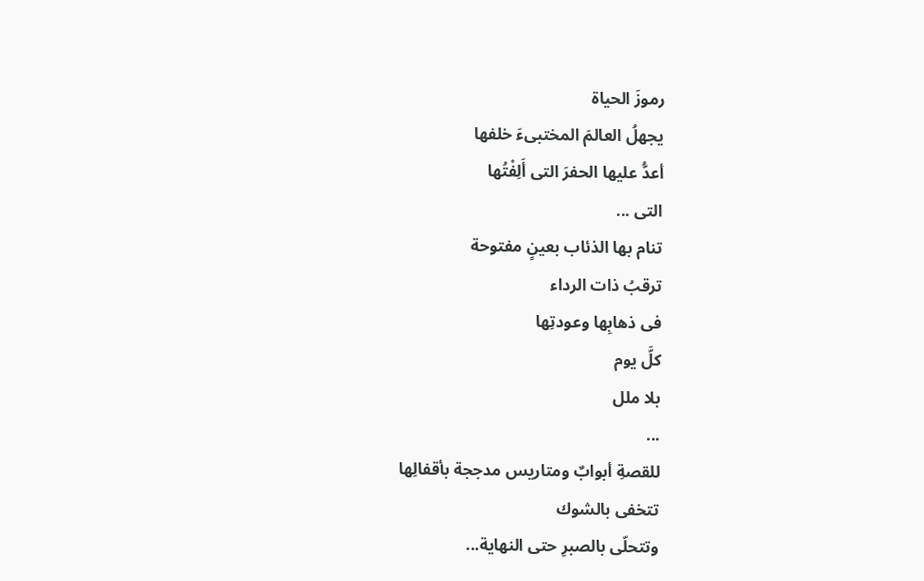رموزَ الحياة
يجهلُ العالمَ المختبىءَ خلفها
أعدُّ عليها الحفرَ التى أَلِفْتُها
التى ...
تنام بها الذئاب بعينٍ مفتوحة
ترقبُ ذات الرداء
فى ذهابِها وعودتِها
كلَّ يوم
بلا ملل
...
للقصةِ أبوابٌ ومتاريس مدججة بأقفالِها
تتخفى بالشوك
وتتحلّى بالصبرِ حتى النهاية...